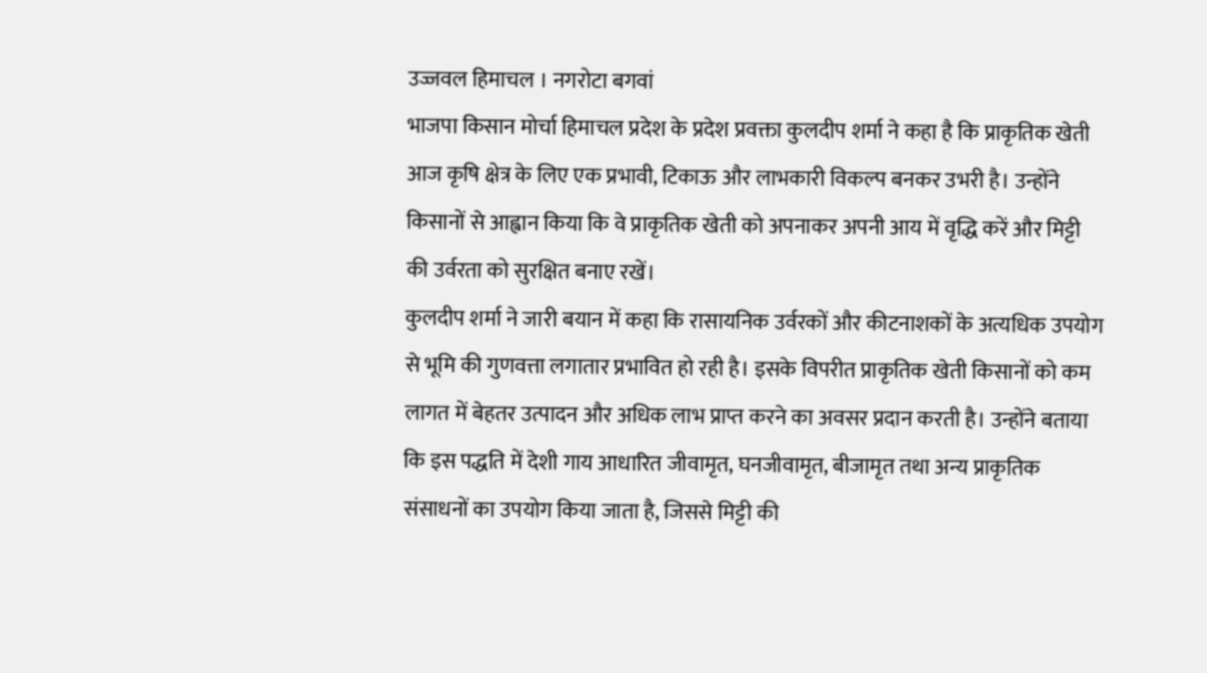उज्जवल हिमाचल । नगरोटा बगवां
भाजपा किसान मोर्चा हिमाचल प्रदेश के प्रदेश प्रवक्ता कुलदीप शर्मा ने कहा है कि प्राकृतिक खेती आज कृषि क्षेत्र के लिए एक प्रभावी, टिकाऊ और लाभकारी विकल्प बनकर उभरी है। उन्होंने किसानों से आह्वान किया कि वे प्राकृतिक खेती को अपनाकर अपनी आय में वृद्धि करें और मिट्टी की उर्वरता को सुरक्षित बनाए रखें।
कुलदीप शर्मा ने जारी बयान में कहा कि रासायनिक उर्वरकों और कीटनाशकों के अत्यधिक उपयोग से भूमि की गुणवत्ता लगातार प्रभावित हो रही है। इसके विपरीत प्राकृतिक खेती किसानों को कम लागत में बेहतर उत्पादन और अधिक लाभ प्राप्त करने का अवसर प्रदान करती है। उन्होंने बताया कि इस पद्धति में देशी गाय आधारित जीवामृत, घनजीवामृत, बीजामृत तथा अन्य प्राकृतिक संसाधनों का उपयोग किया जाता है, जिससे मिट्टी की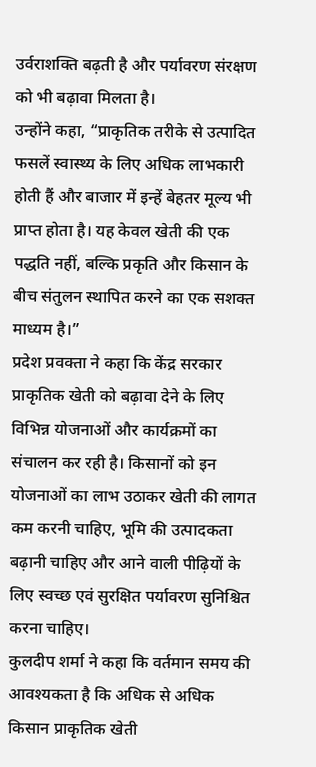उर्वराशक्ति बढ़ती है और पर्यावरण संरक्षण को भी बढ़ावा मिलता है।
उन्होंने कहा, “प्राकृतिक तरीके से उत्पादित फसलें स्वास्थ्य के लिए अधिक लाभकारी होती हैं और बाजार में इन्हें बेहतर मूल्य भी प्राप्त होता है। यह केवल खेती की एक पद्धति नहीं, बल्कि प्रकृति और किसान के बीच संतुलन स्थापित करने का एक सशक्त माध्यम है।”
प्रदेश प्रवक्ता ने कहा कि केंद्र सरकार प्राकृतिक खेती को बढ़ावा देने के लिए विभिन्न योजनाओं और कार्यक्रमों का संचालन कर रही है। किसानों को इन योजनाओं का लाभ उठाकर खेती की लागत कम करनी चाहिए, भूमि की उत्पादकता बढ़ानी चाहिए और आने वाली पीढ़ियों के लिए स्वच्छ एवं सुरक्षित पर्यावरण सुनिश्चित करना चाहिए।
कुलदीप शर्मा ने कहा कि वर्तमान समय की आवश्यकता है कि अधिक से अधिक किसान प्राकृतिक खेती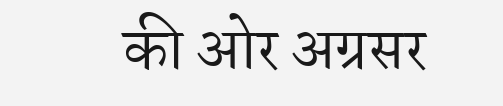की ओर अग्रसर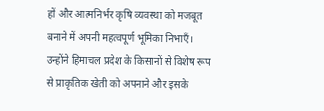हों और आत्मनिर्भर कृषि व्यवस्था को मजबूत बनाने में अपनी महत्वपूर्ण भूमिका निभाएँ। उन्होंने हिमाचल प्रदेश के किसानों से विशेष रूप से प्राकृतिक खेती को अपनाने और इसके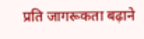प्रति जागरूकता बढ़ाने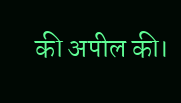की अपील की।